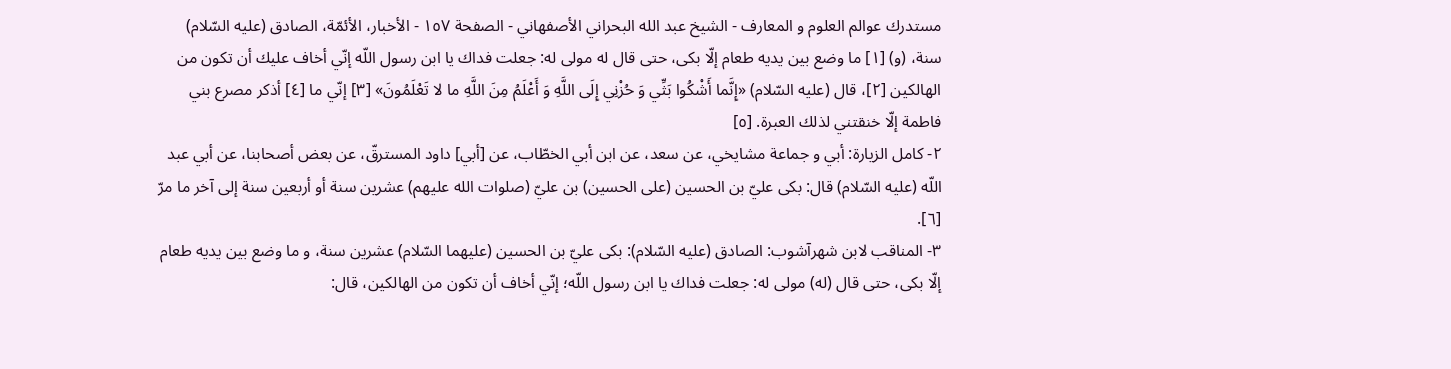مستدرك عوالم العلوم و المعارف - الشيخ عبد الله البحراني الأصفهاني - الصفحة ١٥٧ - الأخبار، الأئمّة، الصادق (عليه السّلام)
سنة، (و) [١] ما وضع بين يديه طعام إلّا بكى، حتى قال له مولى له: جعلت فداك يا ابن رسول اللّه إنّي أخاف عليك أن تكون من الهالكين [٢]، قال (عليه السّلام) «إِنَّما أَشْكُوا بَثِّي وَ حُزْنِي إِلَى اللَّهِ وَ أَعْلَمُ مِنَ اللَّهِ ما لا تَعْلَمُونَ» [٣] إنّي ما [٤] أذكر مصرع بني فاطمة إلّا خنقتني لذلك العبرة. [٥]
٢- كامل الزيارة: أبي و جماعة مشايخي، عن سعد، عن ابن أبي الخطّاب، عن [أبي] داود المسترقّ، عن بعض أصحابنا، عن أبي عبد اللّه (عليه السّلام) قال: بكى عليّ بن الحسين (على الحسين) بن عليّ (صلوات الله عليهم) عشرين سنة أو أربعين سنة إلى آخر ما مرّ [٦].
٣- المناقب لابن شهرآشوب: الصادق (عليه السّلام): بكى عليّ بن الحسين (عليهما السّلام) عشرين سنة، و ما وضع بين يديه طعام إلّا بكى، حتى قال (له) مولى له: جعلت فداك يا ابن رسول اللّه؛ إنّي أخاف أن تكون من الهالكين، قال: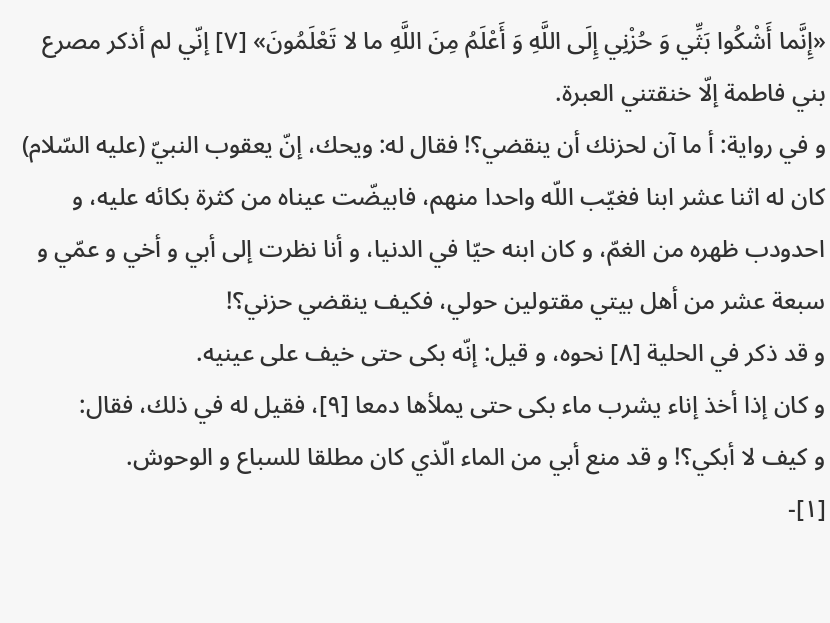«إِنَّما أَشْكُوا بَثِّي وَ حُزْنِي إِلَى اللَّهِ وَ أَعْلَمُ مِنَ اللَّهِ ما لا تَعْلَمُونَ» [٧] إنّي لم أذكر مصرع بني فاطمة إلّا خنقتني العبرة.
و في رواية: أ ما آن لحزنك أن ينقضي؟! فقال له: ويحك، إنّ يعقوب النبيّ (عليه السّلام) كان له اثنا عشر ابنا فغيّب اللّه واحدا منهم، فابيضّت عيناه من كثرة بكائه عليه، و احدودب ظهره من الغمّ، و كان ابنه حيّا في الدنيا، و أنا نظرت إلى أبي و أخي و عمّي و سبعة عشر من أهل بيتي مقتولين حولي، فكيف ينقضي حزني؟!
و قد ذكر في الحلية [٨] نحوه، و قيل: إنّه بكى حتى خيف على عينيه.
و كان إذا أخذ إناء يشرب ماء بكى حتى يملأها دمعا [٩]، فقيل له في ذلك، فقال:
و كيف لا أبكي؟! و قد منع أبي من الماء الّذي كان مطلقا للسباع و الوحوش.
[١]-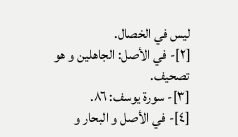ليس في الخصال.
[٢]- في الأصل: الجاهلين و هو تصحيف.
[٣]- سورة يوسف: ٨٦.
[٤]- في الأصل و البحار و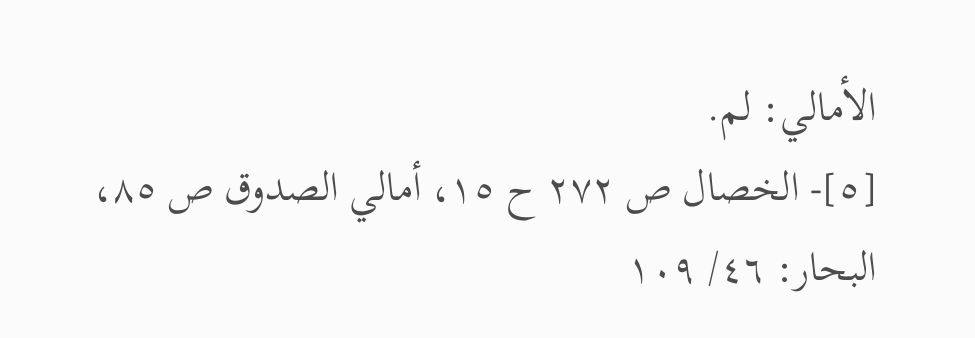الأمالي: لم.
[٥]- الخصال ص ٢٧٢ ح ١٥، أمالي الصدوق ص ٨٥، البحار: ٤٦/ ١٠٩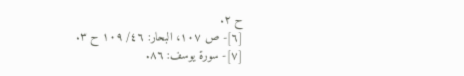ح ٢.
[٦]- ص ١٠٧، البحار: ٤٦/ ١٠٩ ح ٣.
[٧]- سورة يوسف: ٨٦.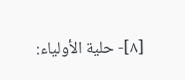[٨]- حلية الأولياء: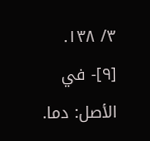٣/ ١٣٨.
[٩]- في الأصل: دما.